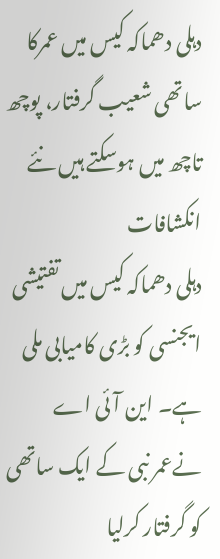دہلی دھماکہ کیس میں عمرکا ساتھی شعیب گرفتار، پوچھ تاچھ میں ہوسکتے ہیں نئے انکشافات
دہلی دھماکہ کیس میں تفتیشی ایجنسی کو بڑی کامیابی ملی ہے۔ این آئی اے نےعمر نبی کے ایک ساتھی کو گرفتار کرلیا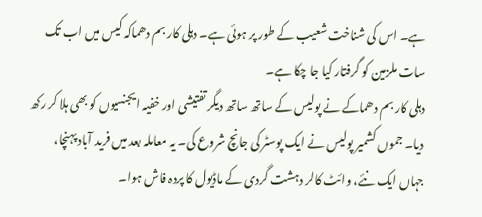ہے۔ اس کی شناخت شعیب کے طور پر ہوئی ہے۔ دہلی کار بم دھماکہ کیس میں اب تک سات ملزمین کو گرفتار کیا جا چکا ہے۔
دہلی کار بم دھماکے نے پولیس کے ساتھ ساتھ دیگر تفتیشی اور خفیہ ایجنسیوں کو بھی ہلا کر رکھ دیا۔ جموں کشمیر پولیس نے ایک پوسٹر کی جانچ شروع کی۔ یہ معاملہ بعد میں فرید آباد پہنچا، جہاں ایک نئے، وائٹ کالر دہشت گردی کے ماڈیول کا پردہ فاش ہوا۔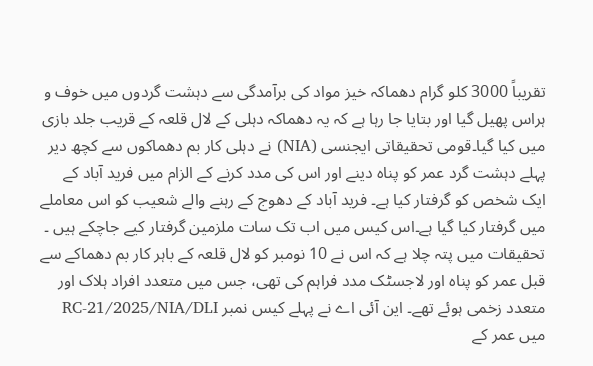تقریباً 3000 کلو گرام دھماکہ خیز مواد کی برآمدگی سے دہشت گردوں میں خوف و ہراس پھیل گیا اور بتایا جا رہا ہے کہ یہ دھماکہ دہلی کے لال قلعہ کے قریب جلد بازی میں کیا گیا۔قومی تحقیقاتی ایجنسی (NIA) نے دہلی کار بم دھماکوں سے کچھ دیر پہلے دہشت گرد عمر کو پناہ دینے اور اس کی مدد کرنے کے الزام میں فرید آباد کے ایک شخص کو گرفتار کیا ہے۔ فرید آباد کے دھوج کے رہنے والے شعیب کو اس معاملے میں گرفتار کیا گیا ہے۔اس کیس میں اب تک سات ملزمین گرفتار کیے جاچکے ہیں ۔
تحقیقات میں پتہ چلا ہے کہ اس نے 10 نومبر کو لال قلعہ کے باہر کار بم دھماکے سے قبل عمر کو پناہ اور لاجسٹک مدد فراہم کی تھی، جس میں متعدد افراد ہلاک اور متعدد زخمی ہوئے تھے۔ این آئی اے نے پہلے کیس نمبر RC-21/2025/NIA/DLI میں عمر کے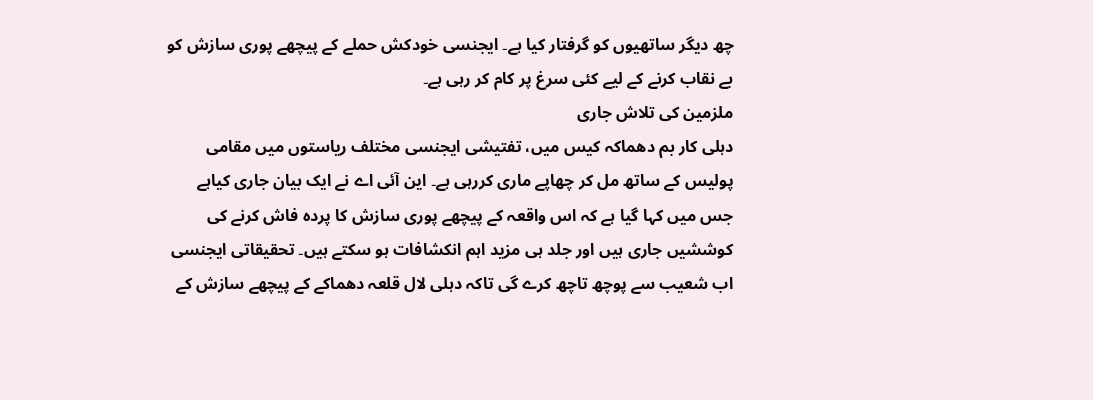چھ دیگر ساتھیوں کو گرفتار کیا ہے۔ ایجنسی خودکش حملے کے پیچھے پوری سازش کو بے نقاب کرنے کے لیے کئی سرغ پر کام کر رہی ہے۔
ملزمین کی تلاش جاری
دہلی کار بم دھماکہ کیس میں، تفتیشی ایجنسی مختلف ریاستوں میں مقامی پولیس کے ساتھ مل کر چھاپے ماری کررہی ہے۔ این آئی اے نے ایک بیان جاری کیاہے جس میں کہا گیا ہے کہ اس واقعہ کے پیچھے پوری سازش کا پردہ فاش کرنے کی کوششیں جاری ہیں اور جلد ہی مزید اہم انکشافات ہو سکتے ہیں۔ تحقیقاتی ایجنسی اب شعیب سے پوچھ تاچھ کرے گی تاکہ دہلی لال قلعہ دھماکے کے پیچھے سازش کے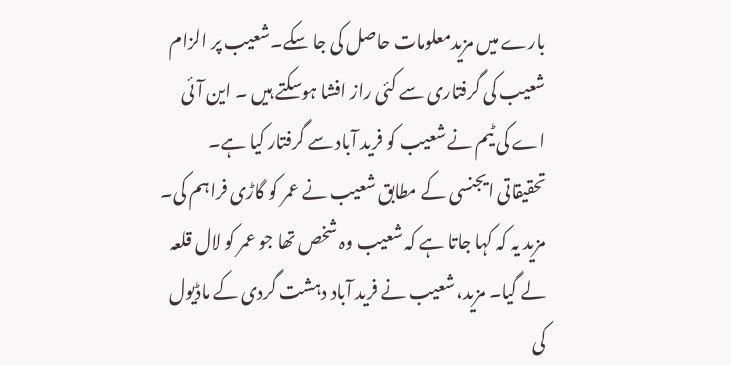بارے میں مزیدمعلومات حاصل کی جا سکے۔شعیب پر الزام
شعیب کی گرفتاری سے کئی راز افشا ہوسکتے ہیں ۔ این آئی اے کی ٹیم نے شعیب کو فرید آباد سے گرفتار کیا ہے۔ تحقیقاتی ایجنسی کے مطابق شعیب نے عمر کو گاڑی فراہم کی۔ مزید یہ کہ کہا جاتا ہے کہ شعیب وہ شخص تھا جو عمر کو لال قلعہ لے گیا۔ مزید، شعیب نے فرید آباد دہشت گردی کے ماڈیول کی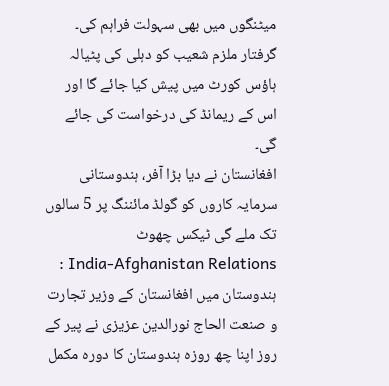میٹنگوں میں بھی سہولت فراہم کی۔ گرفتار ملزم شعیب کو دہلی کی پٹیالہ ہاؤس کورٹ میں پیش کیا جائے گا اور اس کے ریمانڈ کی درخواست کی جائے گی۔
افغانستان نے دیا بڑا آفر، ہندوستانی سرمایہ کاروں کو گولڈ مائننگ پر 5 سالوں تک ملے گی ٹیکس چھوٹ
India-Afghanistan Relations : ہندوستان میں افغانستان کے وزیر تجارت و صنعت الحاج نورالدین عزیزی نے پیر کے روز اپنا چھ روزہ ہندوستان کا دورہ مکمل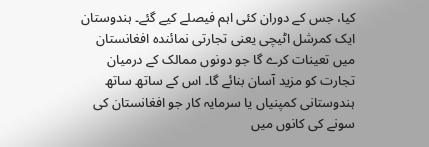کیا، جس کے دوران کئی اہم فیصلے کیے گئے۔ ہندوستان ایک کمرشل اٹیچی یعنی تجارتی نمائندہ افغانستان میں تعینات کرے گا جو دونوں ممالک کے درمیان تجارت کو مزید آسان بنائے گا۔ اس کے ساتھ ساتھ ہندوستانی کمپنیاں یا سرمایہ کار جو افغانستان کی سونے کی کانوں میں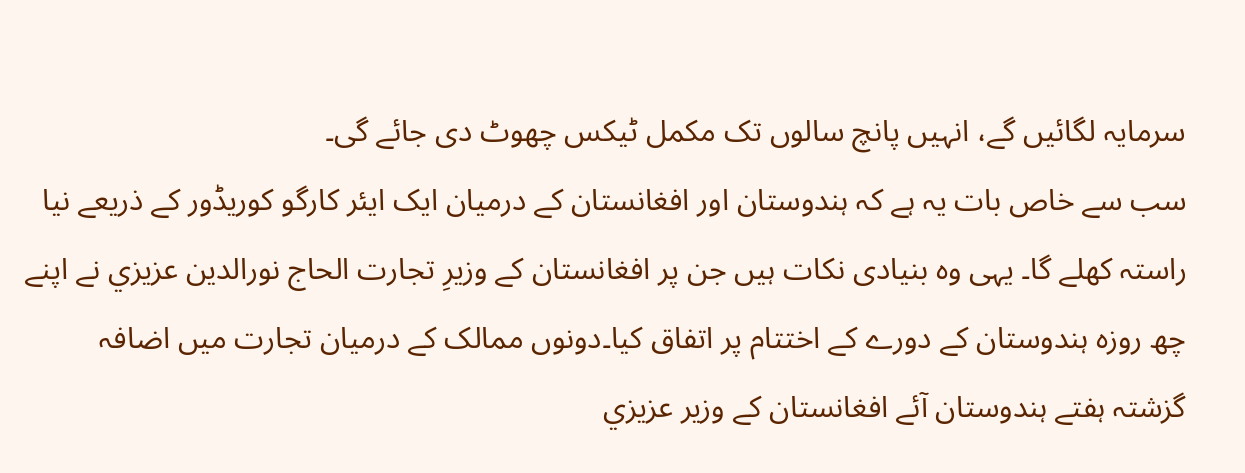سرمایہ لگائیں گے، انہیں پانچ سالوں تک مکمل ٹیکس چھوٹ دی جائے گی۔
سب سے خاص بات یہ ہے کہ ہندوستان اور افغانستان کے درمیان ایک ایئر کارگو کوریڈور کے ذریعے نیا راستہ کھلے گا۔ یہی وہ بنیادی نکات ہیں جن پر افغانستان کے وزیرِ تجارت الحاج نورالدین عزیزي نے اپنے چھ روزہ ہندوستان کے دورے کے اختتام پر اتفاق کیا۔دونوں ممالک کے درمیان تجارت میں اضافہ
گزشتہ ہفتے ہندوستان آئے افغانستان کے وزیر عزیزي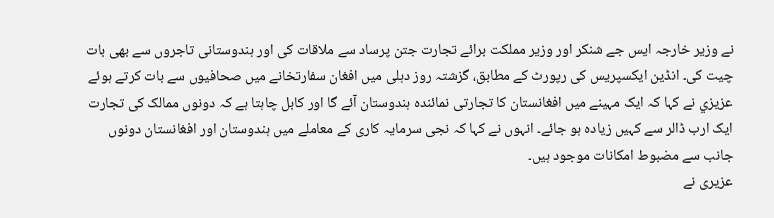نے وزیر خارجہ ایس جے شنکر اور وزیر مملکت برائے تجارت جتن پرساد سے ملاقات کی اور ہندوستانی تاجروں سے بھی بات چیت کی۔ انڈین ایکسپریس کی رپورٹ کے مطابق، گزشتہ روز دہلی میں افغان سفارتخانے میں صحافیوں سے بات کرتے ہوئے عزیزي نے کہا کہ ایک مہینے میں افغانستان کا تجارتی نمائندہ ہندوستان آئے گا اور کابل چاہتا ہے کہ دونوں ممالک کی تجارت ایک ارب ڈالر سے کہیں زیادہ ہو جائے۔ انہوں نے کہا کہ نجی سرمایہ کاری کے معاملے میں ہندوستان اور افغانستان دونوں جانب سے مضبوط امکانات موجود ہیں۔
عزیری نے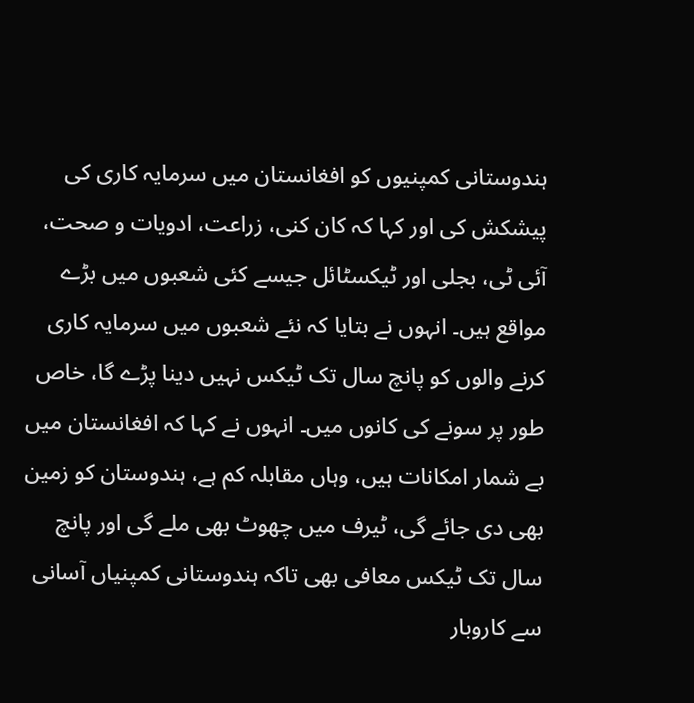ہندوستانی کمپنیوں کو افغانستان میں سرمایہ کاری کی پیشکش کی اور کہا کہ کان کنی، زراعت، ادویات و صحت، آئی ٹی، بجلی اور ٹیکسٹائل جیسے کئی شعبوں میں بڑے مواقع ہیں۔ انہوں نے بتایا کہ نئے شعبوں میں سرمایہ کاری کرنے والوں کو پانچ سال تک ٹیکس نہیں دینا پڑے گا، خاص طور پر سونے کی کانوں میں۔ انہوں نے کہا کہ افغانستان میں بے شمار امکانات ہیں، وہاں مقابلہ کم ہے، ہندوستان کو زمین بھی دی جائے گی، ٹیرف میں چھوٹ بھی ملے گی اور پانچ سال تک ٹیکس معافی بھی تاکہ ہندوستانی کمپنیاں آسانی سے کاروبار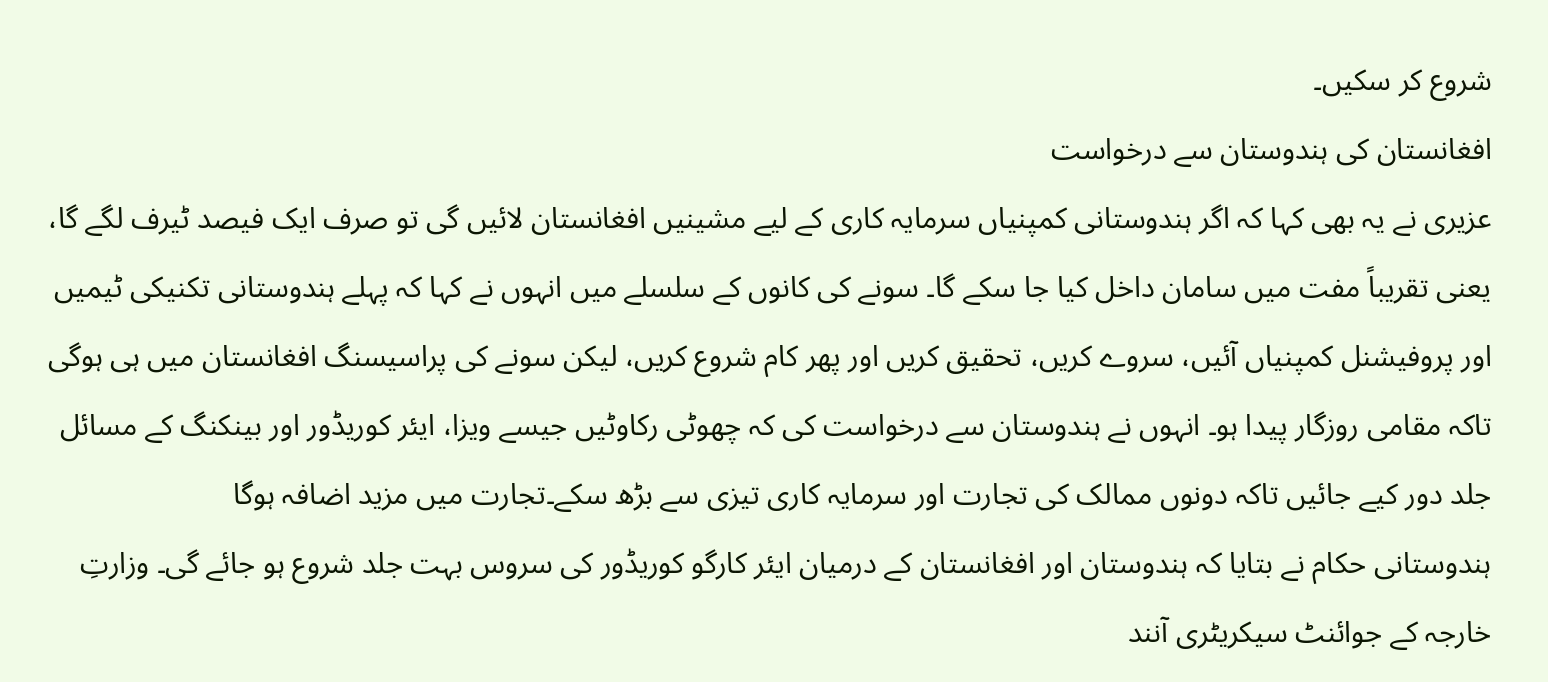شروع کر سکیں۔
افغانستان کی ہندوستان سے درخواست
عزیری نے یہ بھی کہا کہ اگر ہندوستانی کمپنیاں سرمایہ کاری کے لیے مشینیں افغانستان لائیں گی تو صرف ایک فیصد ٹیرف لگے گا، یعنی تقریباً مفت میں سامان داخل کیا جا سکے گا۔ سونے کی کانوں کے سلسلے میں انہوں نے کہا کہ پہلے ہندوستانی تکنیکی ٹیمیں اور پروفیشنل کمپنیاں آئیں، سروے کریں، تحقیق کریں اور پھر کام شروع کریں، لیکن سونے کی پراسیسنگ افغانستان میں ہی ہوگی تاکہ مقامی روزگار پیدا ہو۔ انہوں نے ہندوستان سے درخواست کی کہ چھوٹی رکاوٹیں جیسے ویزا، ایئر کوریڈور اور بینکنگ کے مسائل جلد دور کیے جائیں تاکہ دونوں ممالک کی تجارت اور سرمایہ کاری تیزی سے بڑھ سکے۔تجارت میں مزید اضافہ ہوگا
ہندوستانی حکام نے بتایا کہ ہندوستان اور افغانستان کے درمیان ایئر کارگو کوریڈور کی سروس بہت جلد شروع ہو جائے گی۔ وزارتِ خارجہ کے جوائنٹ سیکریٹری آنند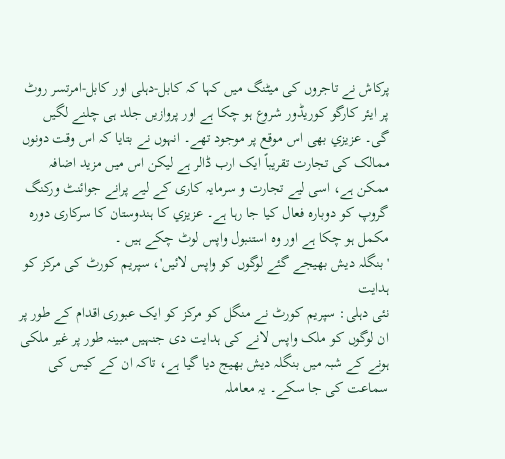پرکاش نے تاجروں کی میٹنگ میں کہا کہ کابل-دہلی اور کابل-امرتسر روٹ پر ایئر کارگو کوریڈور شروع ہو چکا ہے اور پروازیں جلد ہی چلنے لگیں گی۔ عزیزي بھی اس موقع پر موجود تھے۔ انہوں نے بتایا کہ اس وقت دونوں ممالک کی تجارت تقریباً ایک ارب ڈالر ہے لیکن اس میں مزید اضافہ ممکن ہے، اسی لیے تجارت و سرمایہ کاری کے لیے پرانے جوائنٹ ورکنگ گروپ کو دوبارہ فعال کیا جا رہا ہے۔ عزیزي کا ہندوستان کا سرکاری دورہ مکمل ہو چکا ہے اور وہ استنبول واپس لوٹ چکے ہیں ۔
'بنگلہ دیش بھیجے گئے لوگوں کو واپس لائیں'، سپریم کورٹ کی مرکز کو ہدایت
نئی دہلی: سپریم کورٹ نے منگل کو مرکز کو ایک عبوری اقدام کے طور پر ان لوگوں کو ملک واپس لانے کی ہدایت دی جنہیں مبینہ طور پر غیر ملکی ہونے کے شبہ میں بنگلہ دیش بھیج دیا گیا ہے، تاکہ ان کے کیس کی سماعت کی جا سکے۔ یہ معاملہ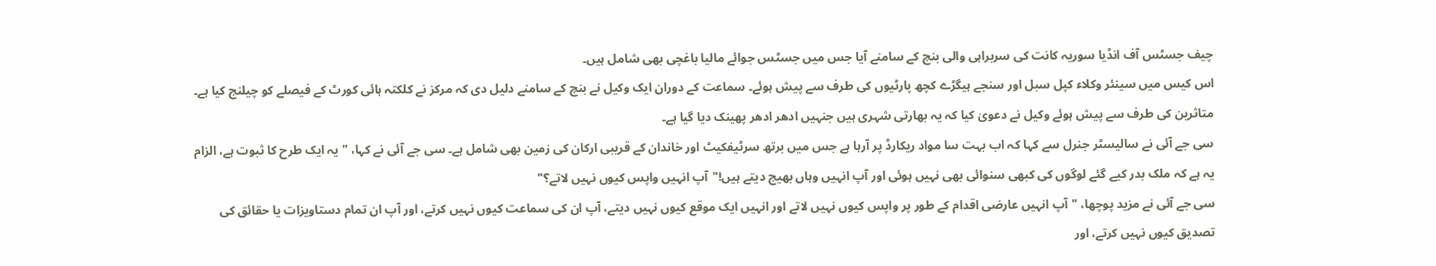چیف جسٹس آف انڈیا سوریہ کانت کی سربراہی والی بنچ کے سامنے آیا جس میں جسٹس جوائے مالیا باغچی بھی شامل ہیں۔
اس کیس میں سینئر وکلاء کپل سبل اور سنجے ہیگڑے کچھ پارٹیوں کی طرف سے پیش ہوئے۔ سماعت کے دوران ایک وکیل نے بنچ کے سامنے دلیل دی کہ مرکز نے کلکتہ ہائی کورٹ کے فیصلے کو چیلنج کیا ہے۔ متاثرین کی طرف سے پیش ہوئے وکیل نے دعویٰ کیا کہ یہ بھارتی شہری ہیں جنہیں ادھر ادھر پھینک دیا گیا ہے۔
سی جے آئی نے سالیسٹر جنرل سے کہا کہ اب بہت سا مواد ریکارڈ پر آرہا ہے جس میں برتھ سرٹیفکیٹ اور خاندان کے قریبی ارکان کی زمین بھی شامل ہے۔ سی جے آئی نے کہا، "یہ ایک طرح کا ثبوت ہے، الزام یہ ہے کہ ملک بدر کیے گئے لوگوں کی کبھی سنوائی بھی نہیں ہوئی اور آپ انہیں وہاں بھیج دیتے ہیں!"آپ انہیں واپس کیوں نہیں لاتے؟"
سی جے آئی نے مزید پوچھا، "آپ انہیں عارضی اقدام کے طور پر واپس کیوں نہیں لاتے اور انہیں ایک موقع کیوں نہیں دیتے، آپ ان کی سماعت کیوں نہیں کرتے، اور آپ ان تمام دستاویزات یا حقائق کی تصدیق کیوں نہیں کرتے، اور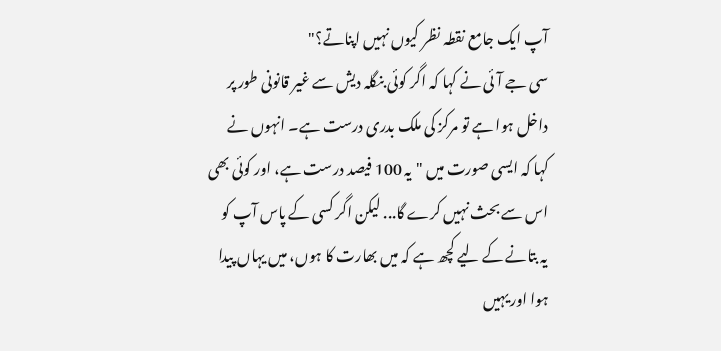آپ ایک جامع نقطہ نظر کیوں نہیں اپناتے؟"
سی جے آئی نے کہا کہ اگر کوئی بنگلہ دیش سے غیر قانونی طور پر داخل ہوا ہے تو مرکز کی ملک بدری درست ہے۔ انہوں نے کہا کہ ایسی صورت میں "یہ 100 فیصد درست ہے، اور کوئی بھی اس سے بحث نہیں کرے گا... لیکن اگر کسی کے پاس آپ کو یہ بتانے کے لیے کچھ ہے کہ میں بھارت کا ہوں، میں یہاں پیدا ہوا اور یہیں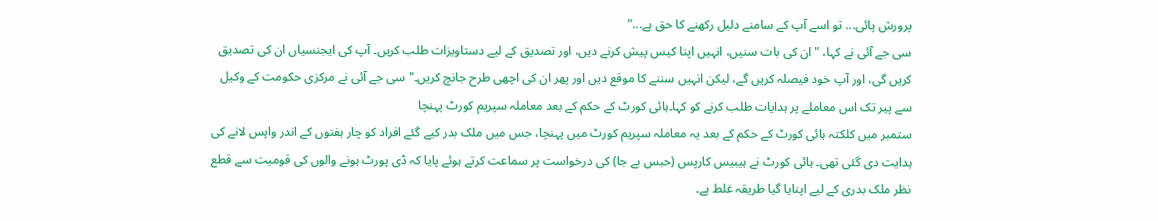پرورش پائی... تو اسے آپ کے سامنے دلیل رکھنے کا حق ہے..."
سی جے آئی نے کہا، "ان کی بات سنیں، انہیں اپنا کیس پیش کرنے دیں، اور تصدیق کے لیے دستاویزات طلب کریں۔ آپ کی ایجنسیاں ان کی تصدیق کریں گی، اور آپ خود فیصلہ کریں گے، لیکن انہیں سننے کا موقع دیں اور پھر ان کی اچھی طرح جانچ کریں۔" سی جے آئی نے مرکزی حکومت کے وکیل سے پیر تک اس معاملے پر ہدایات طلب کرنے کو کہا۔ہائی کورٹ کے حکم کے بعد معاملہ سپریم کورٹ پہنچا
ستمبر میں کلکتہ ہائی کورٹ کے حکم کے بعد یہ معاملہ سپریم کورٹ میں پہنچا، جس میں ملک بدر کیے گئے افراد کو چار ہفتوں کے اندر واپس لانے کی ہدایت دی گئی تھی۔ ہائی کورٹ نے ہیبیس کارپس (حبس بے جا) کی درخواست پر سماعت کرتے ہوئے پایا کہ ڈی پورٹ ہونے والوں کی قومیت سے قطع نظر ملک بدری کے لیے اپنایا گیا طریقہ غلط ہے۔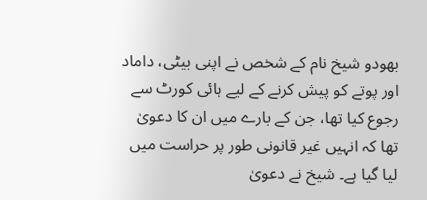بھودو شیخ نام کے شخص نے اپنی بیٹی، داماد اور پوتے کو پیش کرنے کے لیے ہائی کورٹ سے رجوع کیا تھا، جن کے بارے میں ان کا دعویٰ تھا کہ انہیں غیر قانونی طور پر حراست میں لیا گیا ہے۔ شیخ نے دعویٰ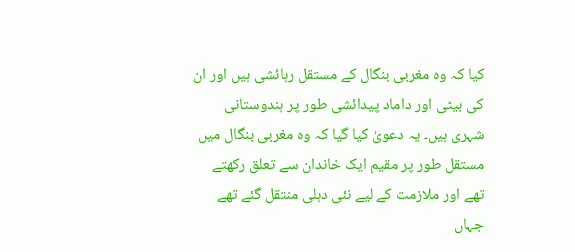کیا کہ وہ مغربی بنگال کے مستقل رہائشی ہیں اور ان کی بیٹی اور داماد پیدائشی طور پر ہندوستانی شہری ہیں۔ یہ دعویٰ کیا گیا کہ وہ مغربی بنگال میں مستقل طور پر مقیم ایک خاندان سے تعلق رکھتے تھے اور ملازمت کے لیے نئی دہلی منتقل گئے تھے جہاں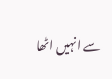سے انہیں اٹھا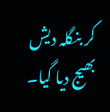کر بنگلہ دیش بھیج دیا گیا۔